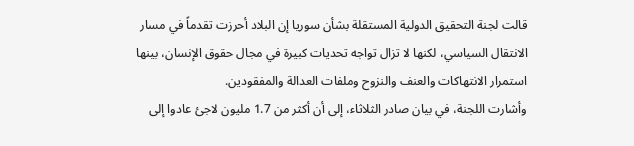قالت لجنة التحقيق الدولية المستقلة بشأن سوريا إن البلاد أحرزت تقدماً في مسار الانتقال السياسي، لكنها لا تزال تواجه تحديات كبيرة في مجال حقوق الإنسان، بينها استمرار الانتهاكات والعنف والنزوح وملفات العدالة والمفقودين.
وأشارت اللجنة، في بيان صادر الثلاثاء، إلى أن أكثر من 1.7 مليون لاجئ عادوا إلى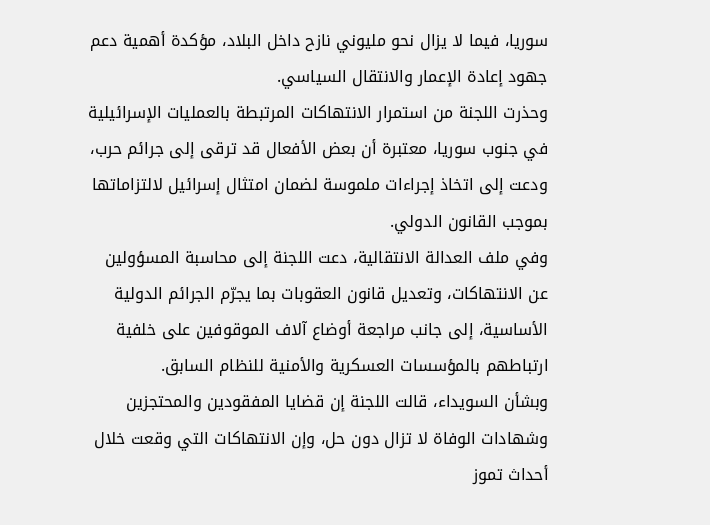سوريا، فيما لا يزال نحو مليوني نازح داخل البلاد، مؤكدة أهمية دعم جهود إعادة الإعمار والانتقال السياسي.
وحذرت اللجنة من استمرار الانتهاكات المرتبطة بالعمليات الإسرائيلية في جنوب سوريا، معتبرة أن بعض الأفعال قد ترقى إلى جرائم حرب، ودعت إلى اتخاذ إجراءات ملموسة لضمان امتثال إسرائيل لالتزاماتها بموجب القانون الدولي.
وفي ملف العدالة الانتقالية، دعت اللجنة إلى محاسبة المسؤولين عن الانتهاكات، وتعديل قانون العقوبات بما يجرّم الجرائم الدولية الأساسية، إلى جانب مراجعة أوضاع آلاف الموقوفين على خلفية ارتباطهم بالمؤسسات العسكرية والأمنية للنظام السابق.
وبشأن السويداء، قالت اللجنة إن قضايا المفقودين والمحتجزين وشهادات الوفاة لا تزال دون حل، وإن الانتهاكات التي وقعت خلال أحداث تموز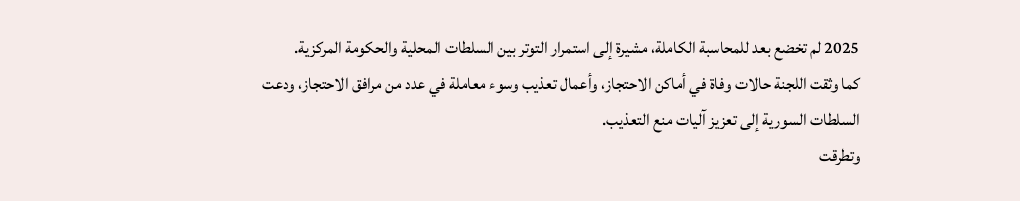2025 لم تخضع بعد للمحاسبة الكاملة، مشيرة إلى استمرار التوتر بين السلطات المحلية والحكومة المركزية.
كما وثقت اللجنة حالات وفاة في أماكن الاحتجاز، وأعمال تعذيب وسوء معاملة في عدد من مرافق الاحتجاز، ودعت السلطات السورية إلى تعزيز آليات منع التعذيب.
وتطرقت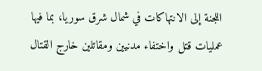اللجنة إلى الانتهاكات في شمال شرق سوريا، بما فيها عمليات قتل واختفاء مدنيين ومقاتلين خارج القتال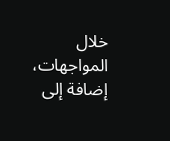خلال المواجهات، إضافة إلى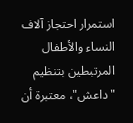استمرار احتجاز آلاف النساء والأطفال المرتبطين بتنظيم "داعش"، معتبرة أن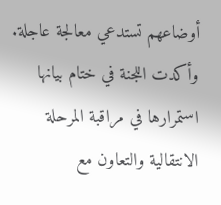أوضاعهم تستدعي معالجة عاجلة.
وأكدت اللجنة في ختام بيانها استمرارها في مراقبة المرحلة الانتقالية والتعاون مع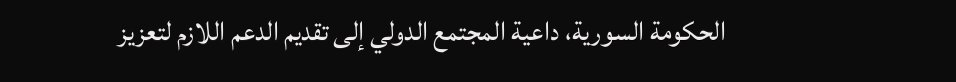الحكومة السورية، داعية المجتمع الدولي إلى تقديم الدعم اللازم لتعزيز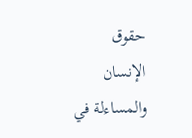حقوق الإنسان والمساءلة في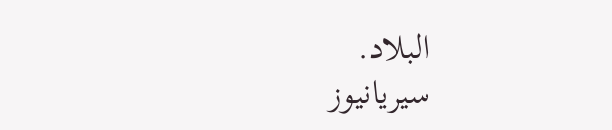البلاد.
سيريانيوز